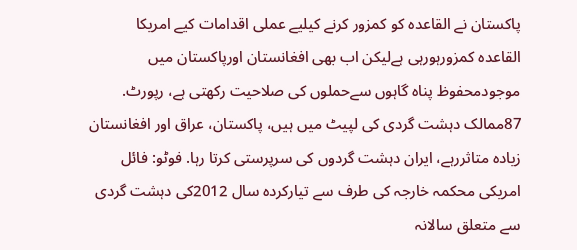پاکستان نے القاعدہ کو کمزور کرنے کیلیے عملی اقدامات کیے امریکا
القاعدہ کمزورہورہی ہےلیکن اب بھی افغانستان اورپاکستان میں موجودمحفوظ پناہ گاہوں سےحملوں کی صلاحیت رکھتی ہے، رپورٹ.
87ممالک دہشت گردی کی لپیٹ میں ہیں، پاکستان، عراق اور افغانستان زیادہ متاثررہے، ایران دہشت گردوں کی سرپرستی کرتا رہا. فوٹو: فائل
امریکی محکمہ خارجہ کی طرف سے تیارکردہ سال 2012کی دہشت گردی سے متعلق سالانہ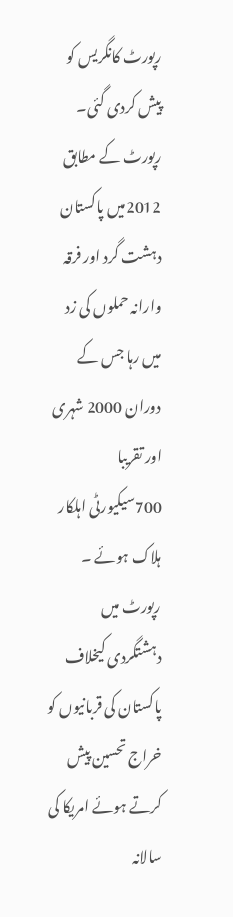رپورٹ کانگریس کو پیش کردی گئی۔
رپورٹ کے مطابق 2012میں پاکستان دہشت گرد اور فرقہ وارانہ حملوں کی زد میں رہا جس کے دوران 2000 شہری اور تقریبا 700سیکیورٹی اہلکار ہلاک ہوئے ۔ رپورٹ میں دہشتگردی کیخلاف پاکستان کی قربانیوں کو خراج تحسین پیش کرتے ہوئے امریکا کی سالانہ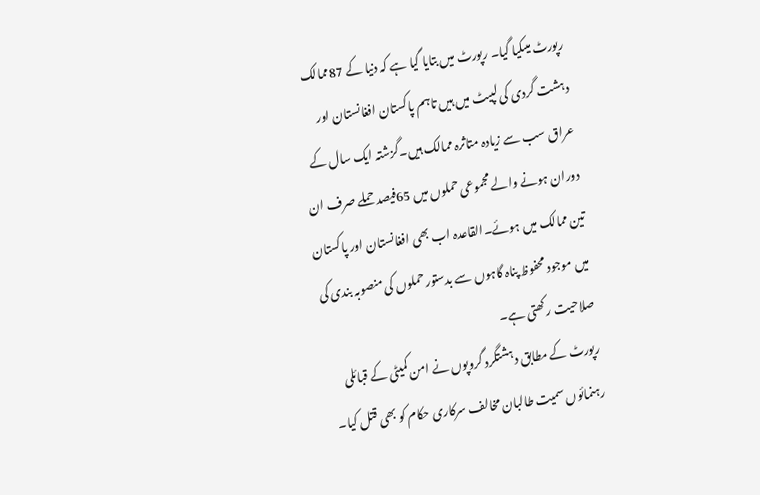رپورٹ میںکیا گیا۔ رپورٹ میں بتایا گیا ہے کہ دنیا کے 87ممالک دہشت گردی کی لپیٹ میں ہیں تاہم پاکستان افغانستان اور عراق سب سے زیادہ متاثرہ ممالک ہیں۔گزشتہ ایک سال کے دوران ہونے والے مجموعی حملوں میں 65فیصد حملے صرف ان تین ممالک میں ہوئے۔القاعدہ اب بھی افغانستان اور پاکستان میں موجود محفوظ پناہ گاہوں سے بدستور حملوں کی منصوبہ بندی کی صلاحیت رکھتی ہے۔
رپورٹ کے مطابق دہشتگرد گروپوں نے امن کمیٹی کے قبائلی رہنمائوں سمیت طالبان مخالف سرکاری حکام کو بھی قتل کیا۔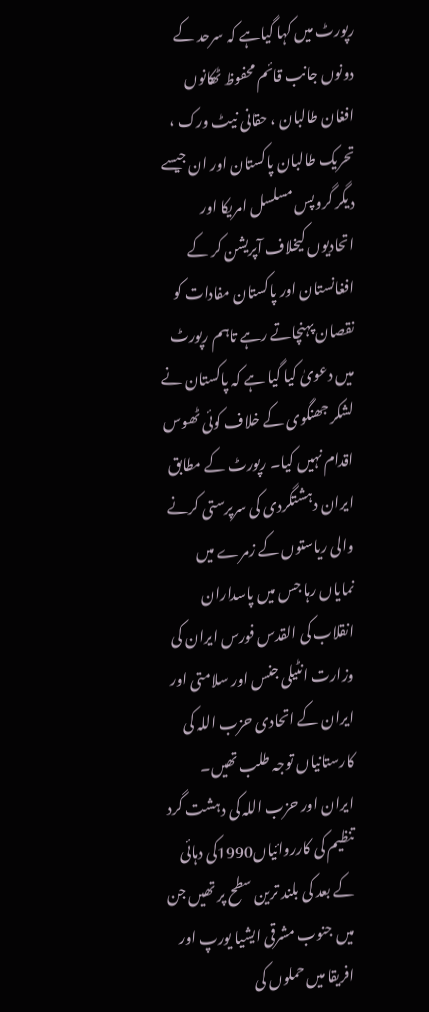رپورٹ میں کہا گیاہے کہ سرحد کے دونوں جانب قائم محفوظ ٹھکانوں افغان طالبان ، حقانی نیٹ ورک ، تحریک طالبان پاکستان اور ان جیسے دیگر گروپس مسلسل امریکا اور اتحادیوں کیخلاف آپریشن کر کے افغانستان اور پاکستان مفادات کو نقصان پہنچاتے رہے تاہم رپورٹ میں دعویٰ کیا گیا ہے کہ پاکستان نے لشکر جھنگوی کے خلاف کوئی ٹھوس اقدام نہیں کیا۔ رپورٹ کے مطابق ایران دہشتگردی کی سرپرستی کرنے والی ریاستوں کے زمرے میں نمایاں رہا جس میں پاسداران انقلاب کی القدس فورس ایران کی وزارت انٹیلی جنس اور سلامتی اور ایران کے اتحادی حزب اللہ کی کارستانیاں توجہ طلب تھیں۔
ایران اور حزب اللہ کی دہشت گرد تنظیم کی کارروائیاں1990کی دہائی کے بعد کی بلند ترین سطح پر تھیں جن میں جنوب مشرقی ایشیا یورپ اور افریقا میں حملوں کی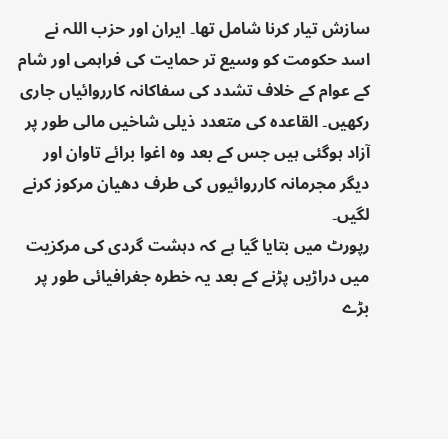سازش تیار کرنا شامل تھا۔ ایران اور حزب اللہ نے اسد حکومت کو وسیع تر حمایت کی فراہمی اور شام کے عوام کے خلاف تشدد کی سفاکانہ کارروائیاں جاری رکھیں۔ القاعدہ کی متعدد ذیلی شاخیں مالی طور پر آزاد ہوگئی ہیں جس کے بعد وہ اغوا برائے تاوان اور دیگر مجرمانہ کارروائیوں کی طرف دھیان مرکوز کرنے لگیں۔
رپورٹ میں بتایا گیا ہے کہ دہشت گردی کی مرکزیت میں دراڑیں پڑنے کے بعد یہ خطرہ جغرافیائی طور پر بڑے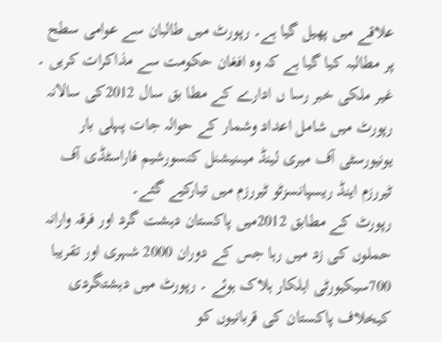علاقے میں پھیل گیا ہے۔ رپورٹ میں طالبان سے عوامی سطح پر مطالبہ کیا گیا ہے کہ وہ افغان حکومت سے مذاکرات کریں ۔ غیر ملکی خبر رسا ں ادارے کے مطا بق سال 2012کی سالانہ رپورٹ میں شامل اعداد وشمار کے حوالہ جات پہلی بار یونیورسٹی آف میری لینڈ میںنیشنل کنسورشیم فاراسٹڈی آف ٹیررزم اینڈ ریسپانسزٹو ٹیررزم میں تیارکیے گئے۔
رپورٹ کے مطابق 2012میں پاکستان دہشت گرد اور فرقہ وارانہ حملوں کی زد میں رہا جس کے دوران 2000 شہری اور تقریبا 700سیکیورٹی اہلکار ہلاک ہوئے ۔ رپورٹ میں دہشتگردی کیخلاف پاکستان کی قربانیوں کو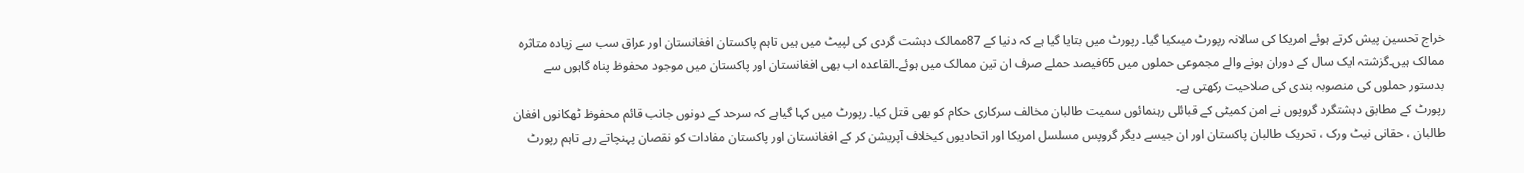خراج تحسین پیش کرتے ہوئے امریکا کی سالانہ رپورٹ میںکیا گیا۔ رپورٹ میں بتایا گیا ہے کہ دنیا کے 87ممالک دہشت گردی کی لپیٹ میں ہیں تاہم پاکستان افغانستان اور عراق سب سے زیادہ متاثرہ ممالک ہیں۔گزشتہ ایک سال کے دوران ہونے والے مجموعی حملوں میں 65فیصد حملے صرف ان تین ممالک میں ہوئے۔القاعدہ اب بھی افغانستان اور پاکستان میں موجود محفوظ پناہ گاہوں سے بدستور حملوں کی منصوبہ بندی کی صلاحیت رکھتی ہے۔
رپورٹ کے مطابق دہشتگرد گروپوں نے امن کمیٹی کے قبائلی رہنمائوں سمیت طالبان مخالف سرکاری حکام کو بھی قتل کیا۔ رپورٹ میں کہا گیاہے کہ سرحد کے دونوں جانب قائم محفوظ ٹھکانوں افغان طالبان ، حقانی نیٹ ورک ، تحریک طالبان پاکستان اور ان جیسے دیگر گروپس مسلسل امریکا اور اتحادیوں کیخلاف آپریشن کر کے افغانستان اور پاکستان مفادات کو نقصان پہنچاتے رہے تاہم رپورٹ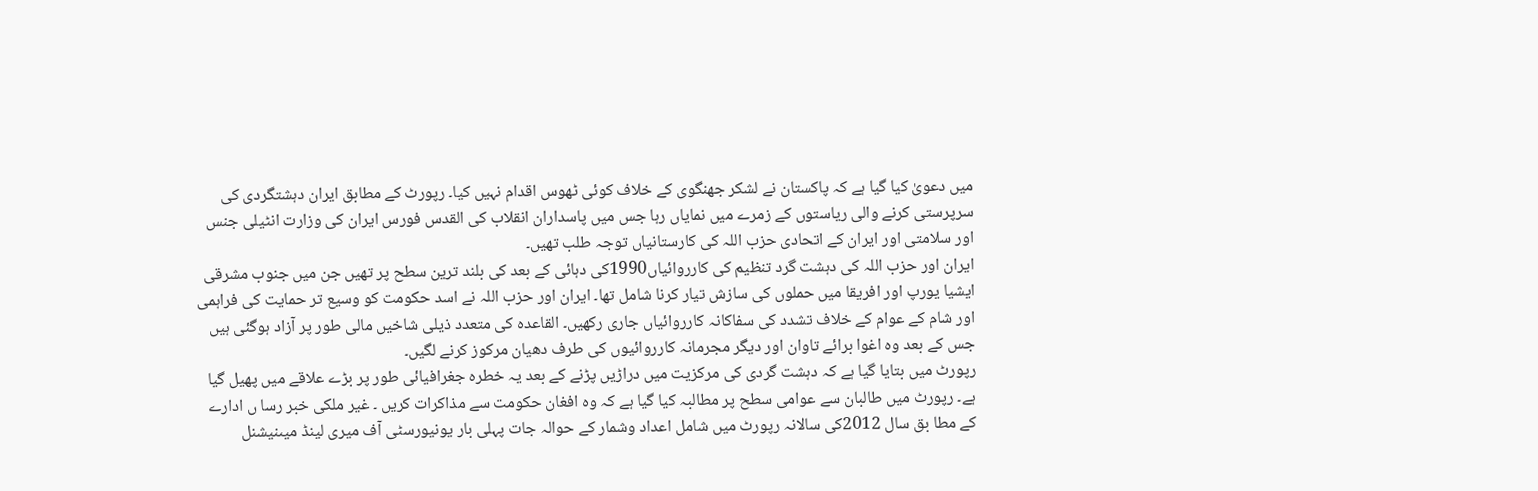میں دعویٰ کیا گیا ہے کہ پاکستان نے لشکر جھنگوی کے خلاف کوئی ٹھوس اقدام نہیں کیا۔ رپورٹ کے مطابق ایران دہشتگردی کی سرپرستی کرنے والی ریاستوں کے زمرے میں نمایاں رہا جس میں پاسداران انقلاب کی القدس فورس ایران کی وزارت انٹیلی جنس اور سلامتی اور ایران کے اتحادی حزب اللہ کی کارستانیاں توجہ طلب تھیں۔
ایران اور حزب اللہ کی دہشت گرد تنظیم کی کارروائیاں1990کی دہائی کے بعد کی بلند ترین سطح پر تھیں جن میں جنوب مشرقی ایشیا یورپ اور افریقا میں حملوں کی سازش تیار کرنا شامل تھا۔ ایران اور حزب اللہ نے اسد حکومت کو وسیع تر حمایت کی فراہمی اور شام کے عوام کے خلاف تشدد کی سفاکانہ کارروائیاں جاری رکھیں۔ القاعدہ کی متعدد ذیلی شاخیں مالی طور پر آزاد ہوگئی ہیں جس کے بعد وہ اغوا برائے تاوان اور دیگر مجرمانہ کارروائیوں کی طرف دھیان مرکوز کرنے لگیں۔
رپورٹ میں بتایا گیا ہے کہ دہشت گردی کی مرکزیت میں دراڑیں پڑنے کے بعد یہ خطرہ جغرافیائی طور پر بڑے علاقے میں پھیل گیا ہے۔ رپورٹ میں طالبان سے عوامی سطح پر مطالبہ کیا گیا ہے کہ وہ افغان حکومت سے مذاکرات کریں ۔ غیر ملکی خبر رسا ں ادارے کے مطا بق سال 2012کی سالانہ رپورٹ میں شامل اعداد وشمار کے حوالہ جات پہلی بار یونیورسٹی آف میری لینڈ میںنیشنل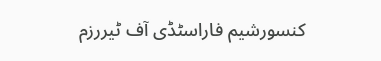کنسورشیم فاراسٹڈی آف ٹیررزم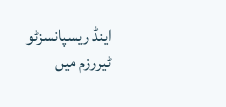اینڈ ریسپانسزٹو ٹیررزم میں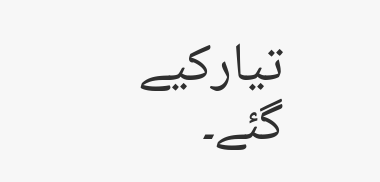تیارکیے گئے۔